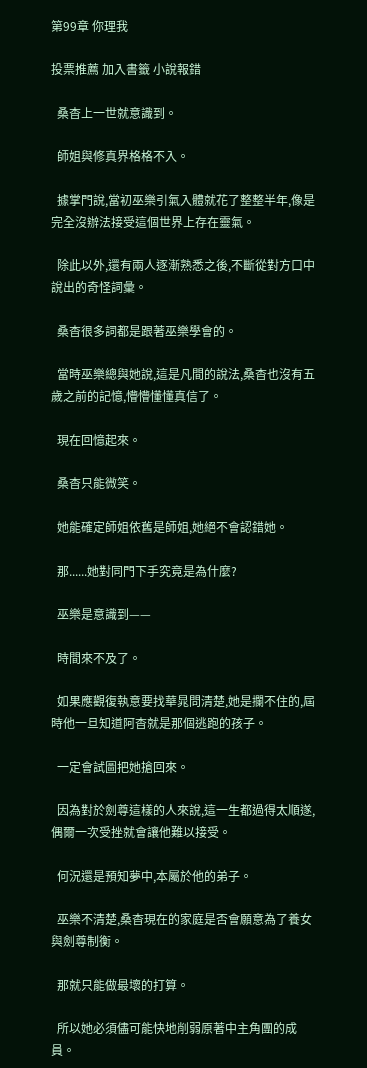第99章 你理我

投票推薦 加入書籤 小說報錯

  桑杳上一世就意識到。

  師姐與修真界格格不入。

  據掌門說,當初巫樂引氣入體就花了整整半年,像是完全沒辦法接受這個世界上存在靈氣。

  除此以外,還有兩人逐漸熟悉之後,不斷從對方口中說出的奇怪詞彙。

  桑杳很多詞都是跟著巫樂學會的。

  當時巫樂總與她說,這是凡間的說法,桑杳也沒有五歲之前的記憶,懵懵懂懂真信了。

  現在回憶起來。

  桑杳只能微笑。

  她能確定師姐依舊是師姐,她絕不會認錯她。

  那......她對同門下手究竟是為什麼?

  巫樂是意識到——

  時間來不及了。

  如果應觀復執意要找華晁問清楚,她是攔不住的,屆時他一旦知道阿杳就是那個逃跑的孩子。

  一定會試圖把她搶回來。

  因為對於劍尊這樣的人來說,這一生都過得太順遂,偶爾一次受挫就會讓他難以接受。

  何況還是預知夢中,本屬於他的弟子。

  巫樂不清楚,桑杳現在的家庭是否會願意為了養女與劍尊制衡。

  那就只能做最壞的打算。

  所以她必須儘可能快地削弱原著中主角團的成員。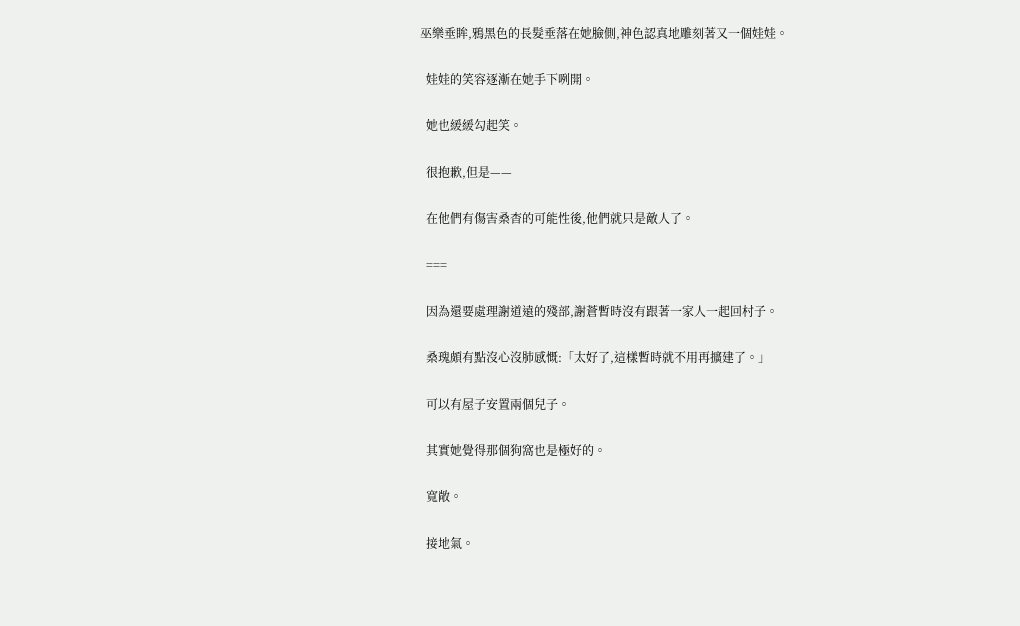巫樂垂眸,鴉黑色的長髮垂落在她臉側,神色認真地雕刻著又一個娃娃。

  娃娃的笑容逐漸在她手下咧開。

  她也緩緩勾起笑。

  很抱歉,但是——

  在他們有傷害桑杳的可能性後,他們就只是敵人了。

  ===

  因為還要處理謝道遠的殘部,謝蒼暫時沒有跟著一家人一起回村子。

  桑瑰頗有點沒心沒肺感慨:「太好了,這樣暫時就不用再擴建了。」

  可以有屋子安置兩個兒子。

  其實她覺得那個狗窩也是極好的。

  寬敞。

  接地氣。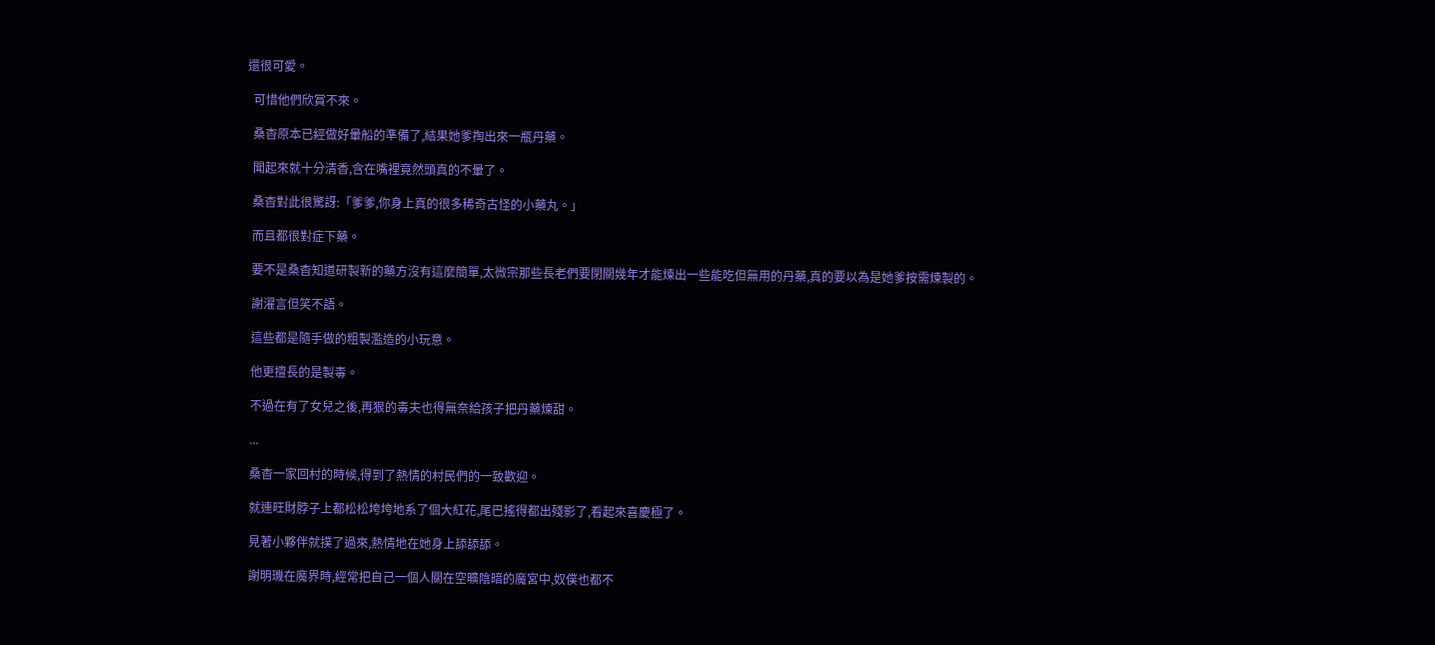還很可愛。

  可惜他們欣賞不來。

  桑杳原本已經做好暈船的準備了,結果她爹掏出來一瓶丹藥。

  聞起來就十分清香,含在嘴裡竟然頭真的不暈了。

  桑杳對此很驚訝:「爹爹,你身上真的很多稀奇古怪的小藥丸。」

  而且都很對症下藥。

  要不是桑杳知道研製新的藥方沒有這麼簡單,太微宗那些長老們要閉關幾年才能煉出一些能吃但無用的丹藥,真的要以為是她爹按需煉製的。

  謝濯言但笑不語。

  這些都是隨手做的粗製濫造的小玩意。

  他更擅長的是製毒。

  不過在有了女兒之後,再狠的毒夫也得無奈給孩子把丹藥煉甜。

  ...

  桑杳一家回村的時候,得到了熱情的村民們的一致歡迎。

  就連旺財脖子上都松松垮垮地系了個大紅花,尾巴搖得都出殘影了,看起來喜慶極了。

  見著小夥伴就撲了過來,熱情地在她身上舔舔舔。

  謝明璣在魔界時,經常把自己一個人關在空曠陰暗的魔宮中,奴僕也都不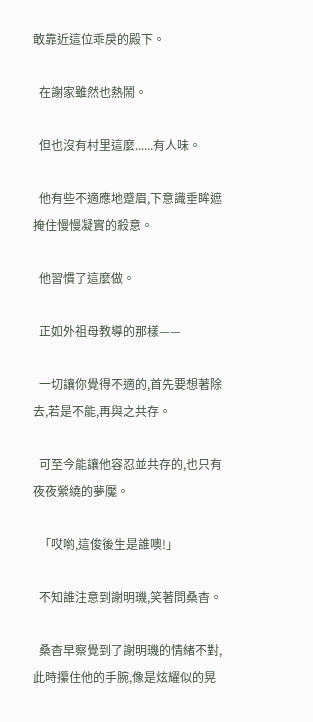敢靠近這位乖戾的殿下。

  在謝家雖然也熱鬧。

  但也沒有村里這麼......有人味。

  他有些不適應地蹙眉,下意識垂眸遮掩住慢慢凝實的殺意。

  他習慣了這麼做。

  正如外祖母教導的那樣——

  一切讓你覺得不適的,首先要想著除去,若是不能,再與之共存。

  可至今能讓他容忍並共存的,也只有夜夜縈繞的夢魘。

  「哎喲,這俊後生是誰噢!」

  不知誰注意到謝明璣,笑著問桑杳。

  桑杳早察覺到了謝明璣的情緒不對,此時攥住他的手腕,像是炫耀似的晃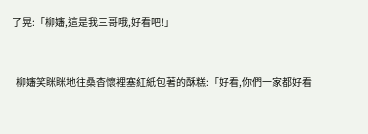了晃:「柳嬸,這是我三哥哦,好看吧!」


  柳嬸笑眯眯地往桑杳懷裡塞紅紙包著的酥糕:「好看,你們一家都好看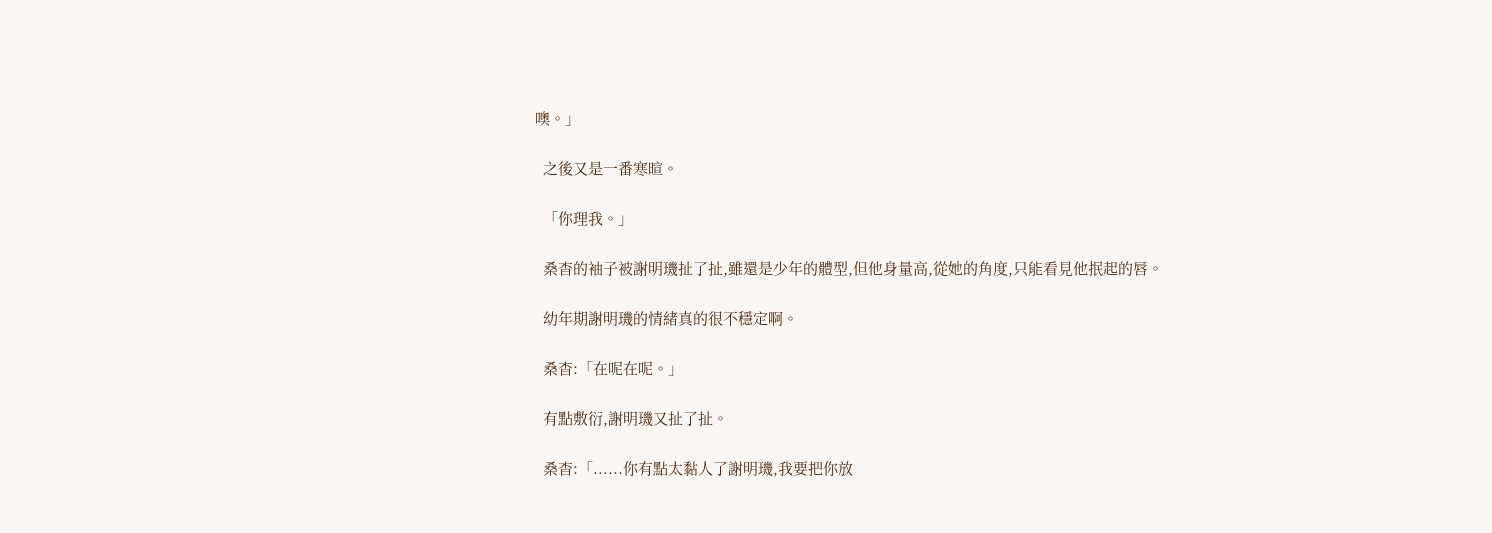噢。」

  之後又是一番寒暄。

  「你理我。」

  桑杳的袖子被謝明璣扯了扯,雖還是少年的體型,但他身量高,從她的角度,只能看見他抿起的唇。

  幼年期謝明璣的情緒真的很不穩定啊。

  桑杳:「在呢在呢。」

  有點敷衍,謝明璣又扯了扯。

  桑杳:「......你有點太黏人了謝明璣,我要把你放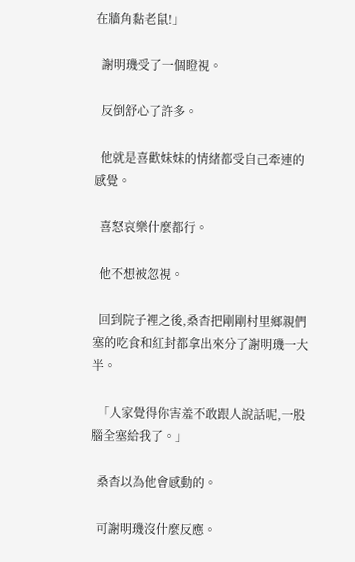在牆角黏老鼠!」

  謝明璣受了一個瞪視。

  反倒舒心了許多。

  他就是喜歡妹妹的情緒都受自己牽連的感覺。

  喜怒哀樂什麼都行。

  他不想被忽視。

  回到院子裡之後,桑杳把剛剛村里鄉親們塞的吃食和紅封都拿出來分了謝明璣一大半。

  「人家覺得你害羞不敢跟人說話呢,一股腦全塞給我了。」

  桑杳以為他會感動的。

  可謝明璣沒什麼反應。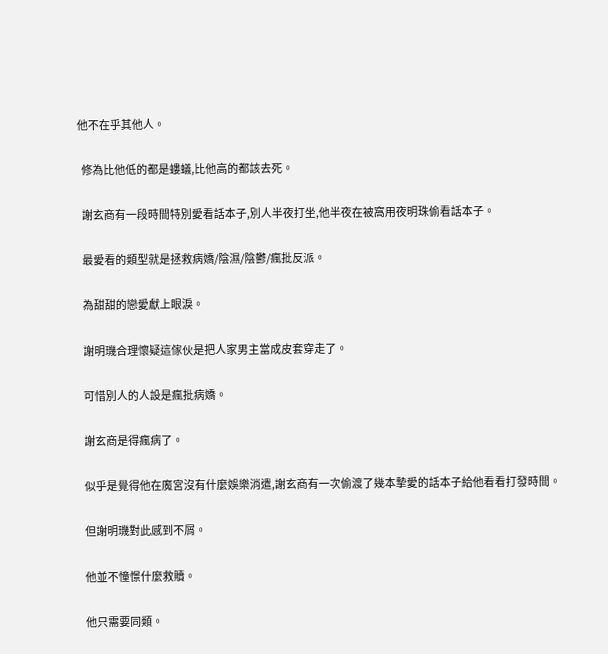他不在乎其他人。

  修為比他低的都是螻蟻,比他高的都該去死。

  謝玄商有一段時間特別愛看話本子,別人半夜打坐,他半夜在被窩用夜明珠偷看話本子。

  最愛看的類型就是拯救病嬌/陰濕/陰鬱/瘋批反派。

  為甜甜的戀愛獻上眼淚。

  謝明璣合理懷疑這傢伙是把人家男主當成皮套穿走了。

  可惜別人的人設是瘋批病嬌。

  謝玄商是得瘋病了。

  似乎是覺得他在魔宮沒有什麼娛樂消遣,謝玄商有一次偷渡了幾本摯愛的話本子給他看看打發時間。

  但謝明璣對此感到不屑。

  他並不憧憬什麼救贖。

  他只需要同類。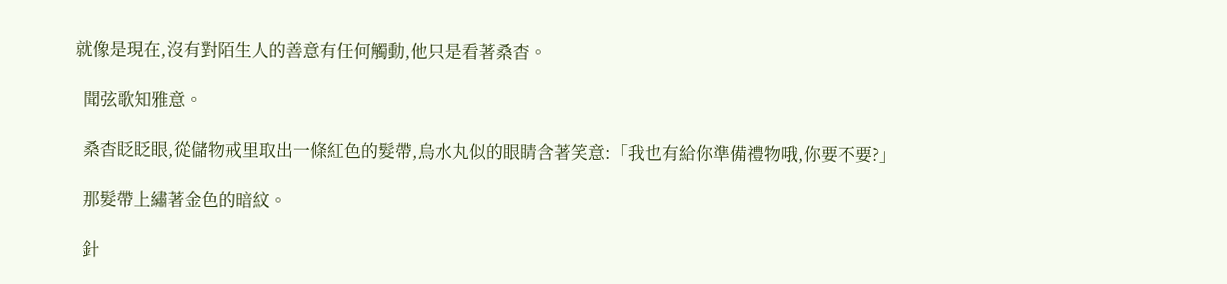就像是現在,沒有對陌生人的善意有任何觸動,他只是看著桑杳。

  聞弦歌知雅意。

  桑杳眨眨眼,從儲物戒里取出一條紅色的髮帶,烏水丸似的眼睛含著笑意:「我也有給你準備禮物哦,你要不要?」

  那髮帶上繡著金色的暗紋。

  針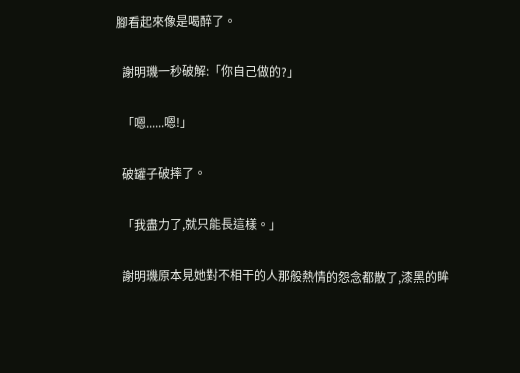腳看起來像是喝醉了。

  謝明璣一秒破解:「你自己做的?」

  「嗯......嗯!」

  破罐子破摔了。

  「我盡力了,就只能長這樣。」

  謝明璣原本見她對不相干的人那般熱情的怨念都散了,漆黑的眸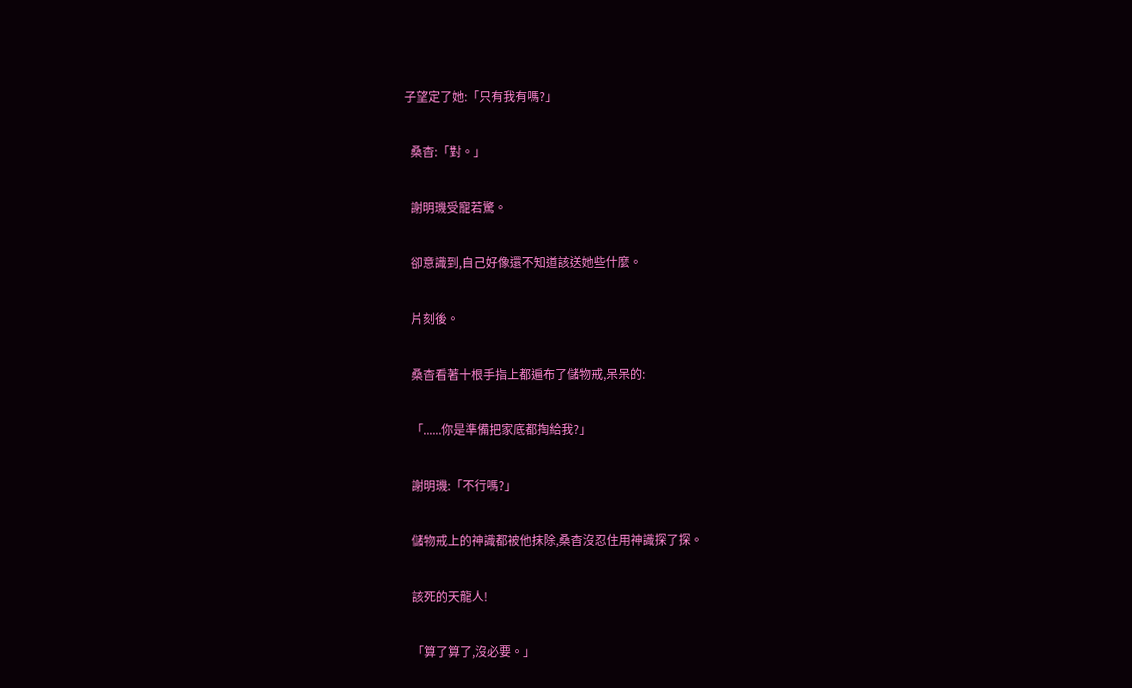子望定了她:「只有我有嗎?」

  桑杳:「對。」

  謝明璣受寵若驚。

  卻意識到,自己好像還不知道該送她些什麼。

  片刻後。

  桑杳看著十根手指上都遍布了儲物戒,呆呆的:

  「......你是準備把家底都掏給我?」

  謝明璣:「不行嗎?」

  儲物戒上的神識都被他抹除,桑杳沒忍住用神識探了探。

  該死的天龍人!

  「算了算了,沒必要。」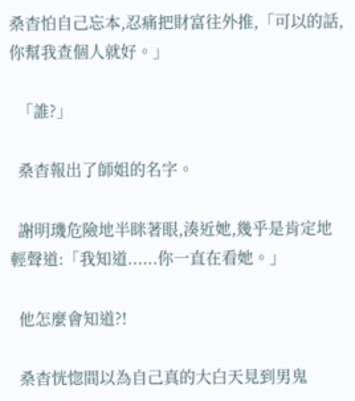桑杳怕自己忘本,忍痛把財富往外推,「可以的話,你幫我查個人就好。」

  「誰?」

  桑杳報出了師姐的名字。

  謝明璣危險地半眯著眼,湊近她,幾乎是肯定地輕聲道:「我知道......你一直在看她。」

  他怎麼會知道?!

  桑杳恍惚間以為自己真的大白天見到男鬼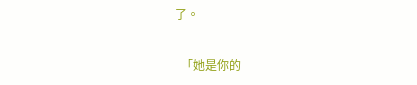了。

  「她是你的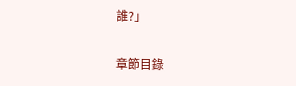誰?」

章節目錄